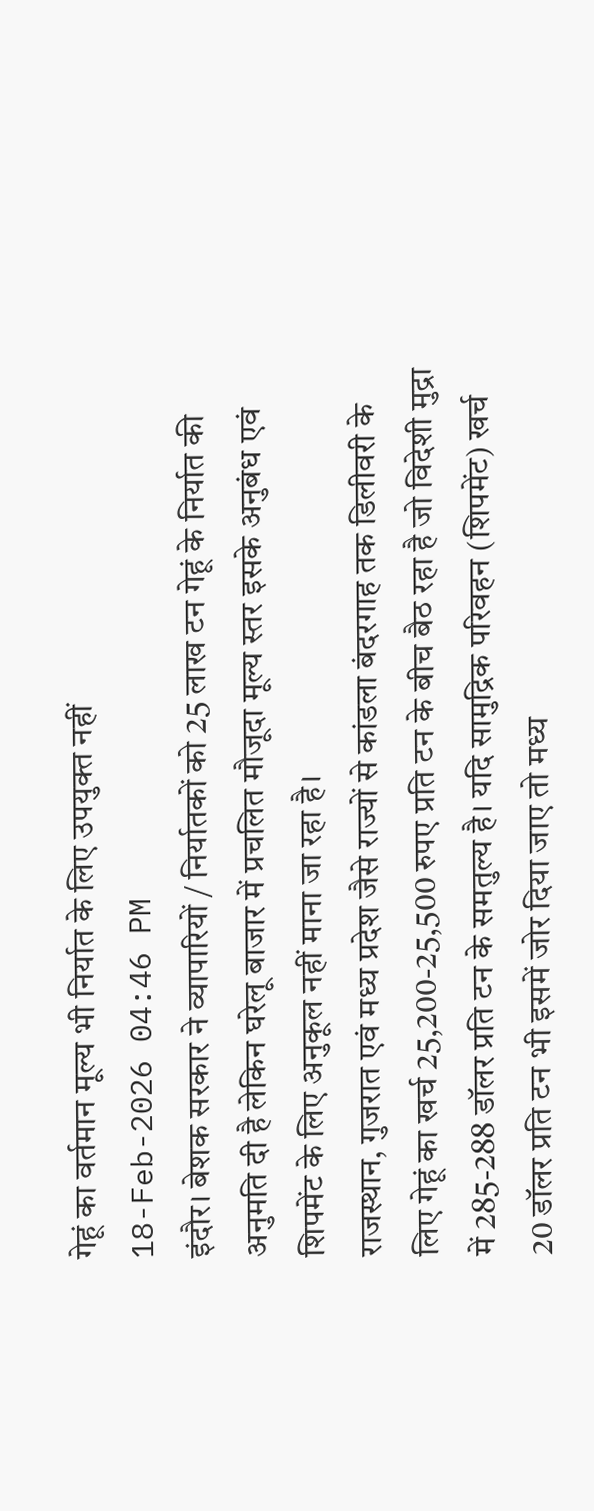गेहूं का वर्तमान मूल्य भी निर्यात के लिए उपयुक्त नहीं
18-Feb-2026 04:46 PM
इंदौर। बेशक सरकार ने व्यापारियों / निर्यातकों को 25 लाख टन गेहूं के निर्यात की अनुमति दी है लेकिन घरेलू बाजार में प्रचलित मौजूदा मूल्य स्तर इसके अनुबंध एवं शिपमेंट के लिए अनुकूल नहीं माना जा रहा है।
राजस्थान, गुजरात एवं मध्य प्रदेश जैसे राज्यों से कांडला बंदरगाह तक डिलीवरी के लिए गेहूं का खर्च 25,200-25,500 रुपए प्रति टन के बीच बैठ रहा है जो विदेशी मुद्रा में 285-288 डॉलर प्रति टन के समतुल्य है। यदि सामुद्रिक परिवहन (शिपमेंट) खर्च 20 डॉलर प्रति टन भी इसमें जोर दिया जाए तो मध्य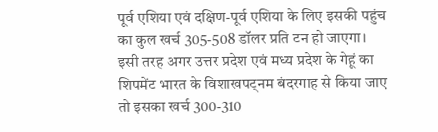पूर्व एशिया एवं दक्षिण-पूर्व एशिया के लिए इसकी पहुंच का कुल खर्च 305-508 डॉलर प्रति टन हो जाएगा।
इसी तरह अगर उत्तर प्रदेश एवं मध्य प्रदेश के गेहूं का शिपमेंट भारत के विशाखपट्नम बंदरगाह से किया जाए तो इसका खर्च 300-310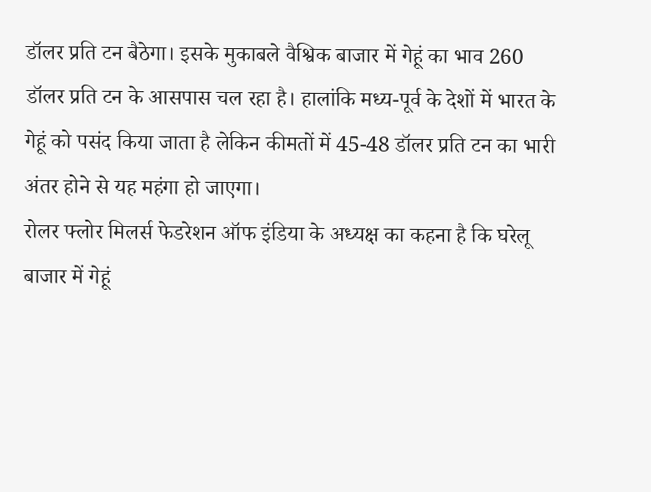डॉलर प्रति टन बैठेगा। इसके मुकाबले वैश्विक बाजार में गेहूं का भाव 260 डॉलर प्रति टन के आसपास चल रहा है। हालांकि मध्य-पूर्व के देशों में भारत के गेहूं को पसंद किया जाता है लेकिन कीमतों में 45-48 डॉलर प्रति टन का भारी अंतर होने से यह महंगा हो जाएगा।
रोलर फ्लोर मिलर्स फेडरेशन ऑफ इंडिया के अध्यक्ष का कहना है कि घरेलू बाजार में गेहूं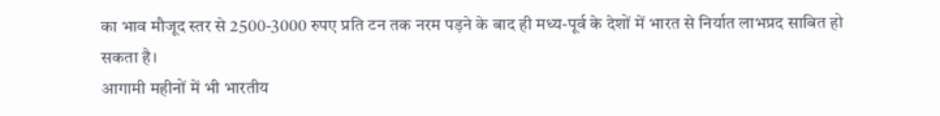का भाव मौजूद स्तर से 2500-3000 रुपए प्रति टन तक नरम पड़ने के बाद ही मध्य-पूर्व के देशों में भारत से निर्यात लाभप्रद साबित हो सकता है।
आगामी महीनों में भी भारतीय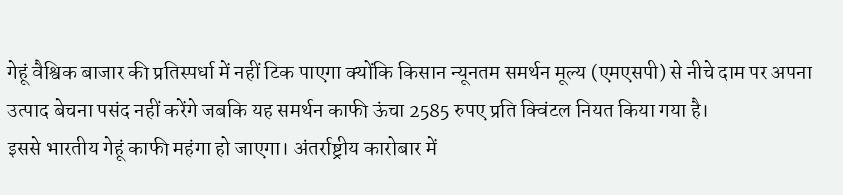गेहूं वैश्विक बाजार की प्रतिस्पर्धा में नहीं टिक पाएगा क्योंकि किसान न्यूनतम समर्थन मूल्य (एमएसपी) से नीचे दाम पर अपना उत्पाद बेचना पसंद नहीं करेंगे जबकि यह समर्थन काफी ऊंचा 2585 रुपए प्रति क्विंटल नियत किया गया है।
इससे भारतीय गेहूं काफी महंगा हो जाएगा। अंतर्राष्ट्रीय कारोबार में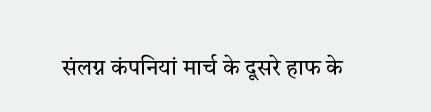संलग्न कंपनियां मार्च के दूसरे हाफ के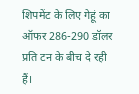शिपमेंट के लिए गेहूं का ऑफर 286-290 डॉलर प्रति टन के बीच दे रही हैं।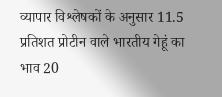व्यापार विश्लेषकों के अनुसार 11.5 प्रतिशत प्रोटीन वाले भारतीय गेहूं का भाव 20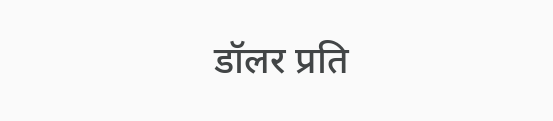डॉलर प्रति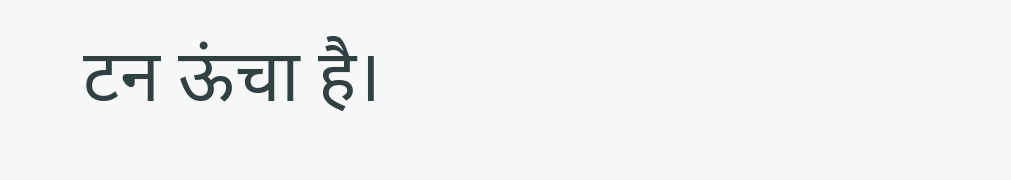टन ऊंचा है।